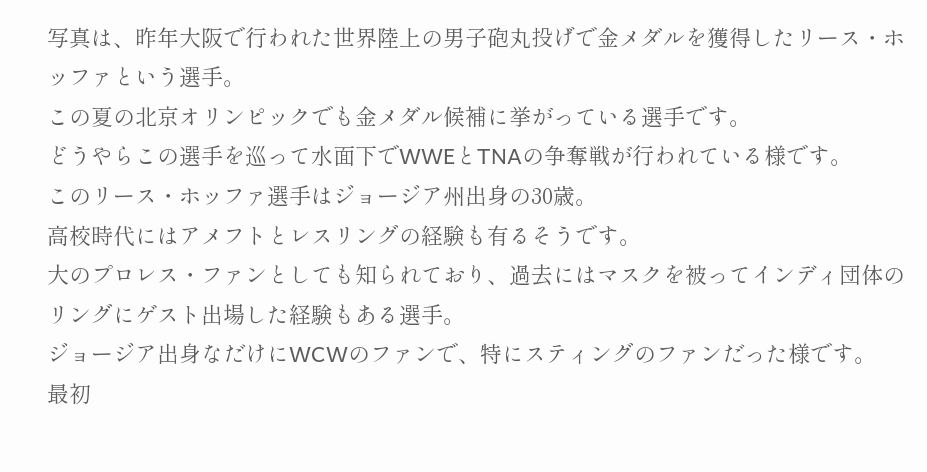写真は、昨年大阪で行われた世界陸上の男子砲丸投げで金メダルを獲得したリース・ホッファという選手。
この夏の北京オリンピックでも金メダル候補に挙がっている選手です。
どうやらこの選手を巡って水面下でWWEとTNAの争奪戦が行われている様です。
このリース・ホッファ選手はジョージア州出身の30歳。
高校時代にはアメフトとレスリングの経験も有るそうです。
大のプロレス・ファンとしても知られており、過去にはマスクを被ってインディ団体のリングにゲスト出場した経験もある選手。
ジョージア出身なだけにWCWのファンで、特にスティングのファンだった様です。
最初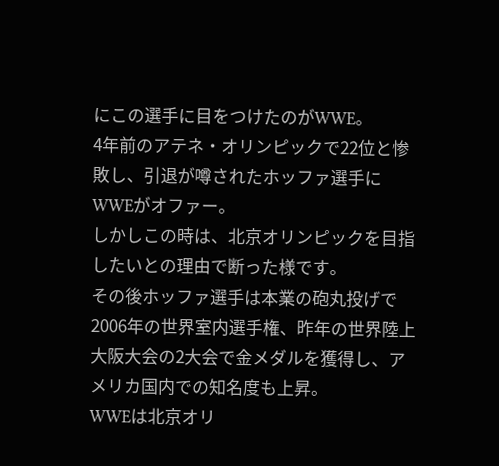にこの選手に目をつけたのがWWE。
4年前のアテネ・オリンピックで22位と惨敗し、引退が噂されたホッファ選手にWWEがオファー。
しかしこの時は、北京オリンピックを目指したいとの理由で断った様です。
その後ホッファ選手は本業の砲丸投げで2006年の世界室内選手権、昨年の世界陸上大阪大会の2大会で金メダルを獲得し、アメリカ国内での知名度も上昇。
WWEは北京オリ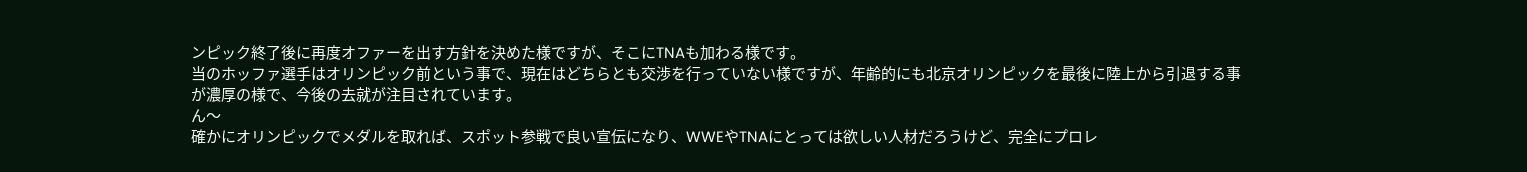ンピック終了後に再度オファーを出す方針を決めた様ですが、そこにTNAも加わる様です。
当のホッファ選手はオリンピック前という事で、現在はどちらとも交渉を行っていない様ですが、年齢的にも北京オリンピックを最後に陸上から引退する事が濃厚の様で、今後の去就が注目されています。
ん〜
確かにオリンピックでメダルを取れば、スポット参戦で良い宣伝になり、WWEやTNAにとっては欲しい人材だろうけど、完全にプロレ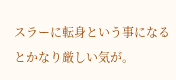スラーに転身という事になるとかなり厳しい気が。